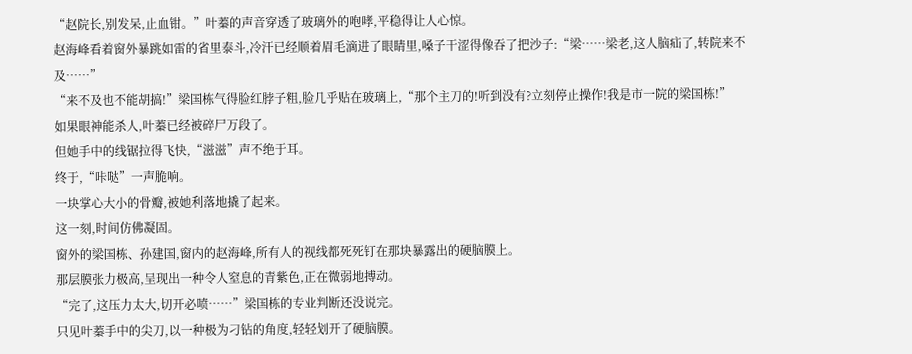“赵院长,别发呆,止血钳。”叶蓁的声音穿透了玻璃外的咆哮,平稳得让人心惊。
赵海峰看着窗外暴跳如雷的省里泰斗,冷汗已经顺着眉毛滴进了眼睛里,嗓子干涩得像吞了把沙子:“梁……梁老,这人脑疝了,转院来不及……”
“来不及也不能胡搞!”梁国栋气得脸红脖子粗,脸几乎贴在玻璃上,“那个主刀的!听到没有?立刻停止操作!我是市一院的梁国栋!”
如果眼神能杀人,叶蓁已经被碎尸万段了。
但她手中的线锯拉得飞快,“滋滋”声不绝于耳。
终于,“咔哒”一声脆响。
一块掌心大小的骨瓣,被她利落地撬了起来。
这一刻,时间仿佛凝固。
窗外的梁国栋、孙建国,窗内的赵海峰,所有人的视线都死死钉在那块暴露出的硬脑膜上。
那层膜张力极高,呈现出一种令人窒息的青紫色,正在微弱地搏动。
“完了,这压力太大,切开必喷……”梁国栋的专业判断还没说完。
只见叶蓁手中的尖刀,以一种极为刁钻的角度,轻轻划开了硬脑膜。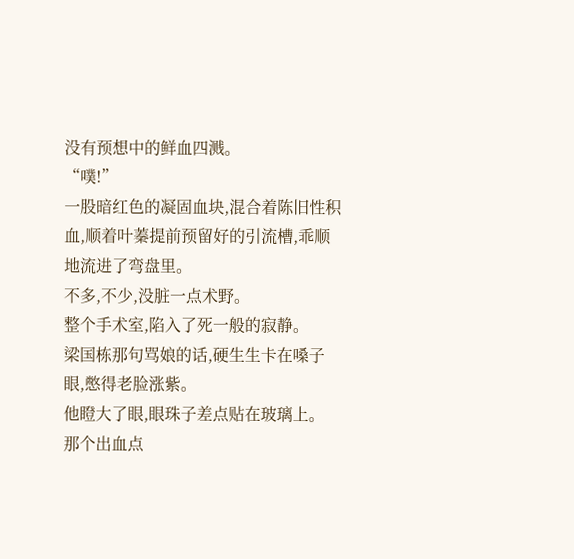没有预想中的鲜血四溅。
“噗!”
一股暗红色的凝固血块,混合着陈旧性积血,顺着叶蓁提前预留好的引流槽,乖顺地流进了弯盘里。
不多,不少,没脏一点术野。
整个手术室,陷入了死一般的寂静。
梁国栋那句骂娘的话,硬生生卡在嗓子眼,憋得老脸涨紫。
他瞪大了眼,眼珠子差点贴在玻璃上。
那个出血点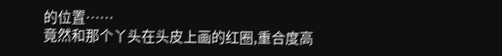的位置……
竟然和那个丫头在头皮上画的红圈,重合度高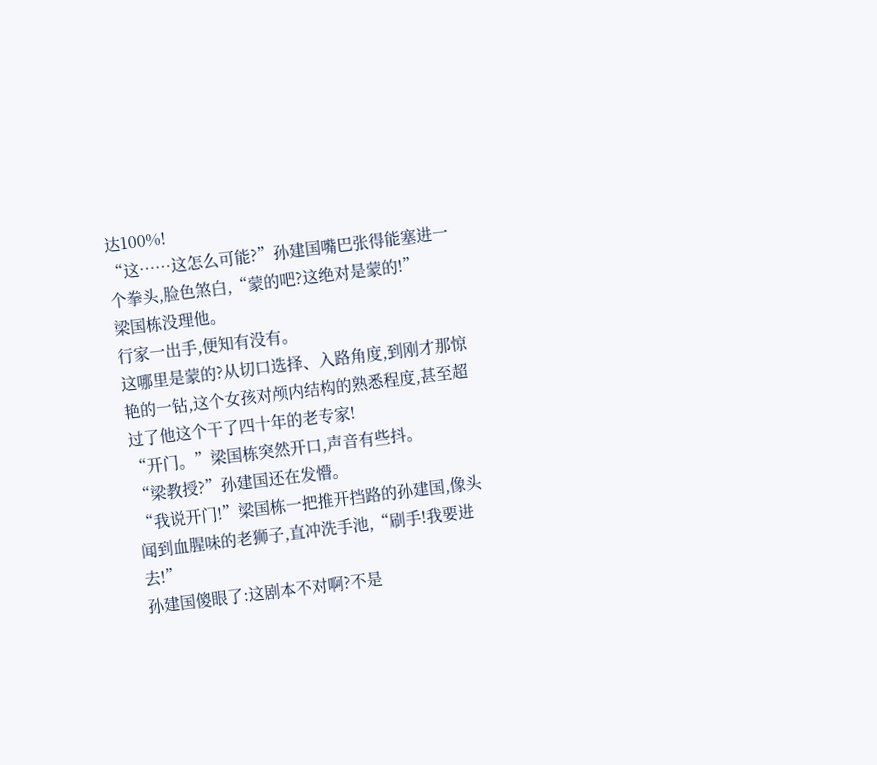达100%!
“这……这怎么可能?”孙建国嘴巴张得能塞进一个拳头,脸色煞白,“蒙的吧?这绝对是蒙的!”
梁国栋没理他。
行家一出手,便知有没有。
这哪里是蒙的?从切口选择、入路角度,到刚才那惊艳的一钻,这个女孩对颅内结构的熟悉程度,甚至超过了他这个干了四十年的老专家!
“开门。”梁国栋突然开口,声音有些抖。
“梁教授?”孙建国还在发懵。
“我说开门!”梁国栋一把推开挡路的孙建国,像头闻到血腥味的老狮子,直冲洗手池,“刷手!我要进去!”
孙建国傻眼了:这剧本不对啊?不是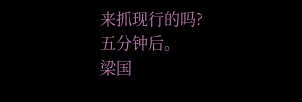来抓现行的吗?
五分钟后。
梁国